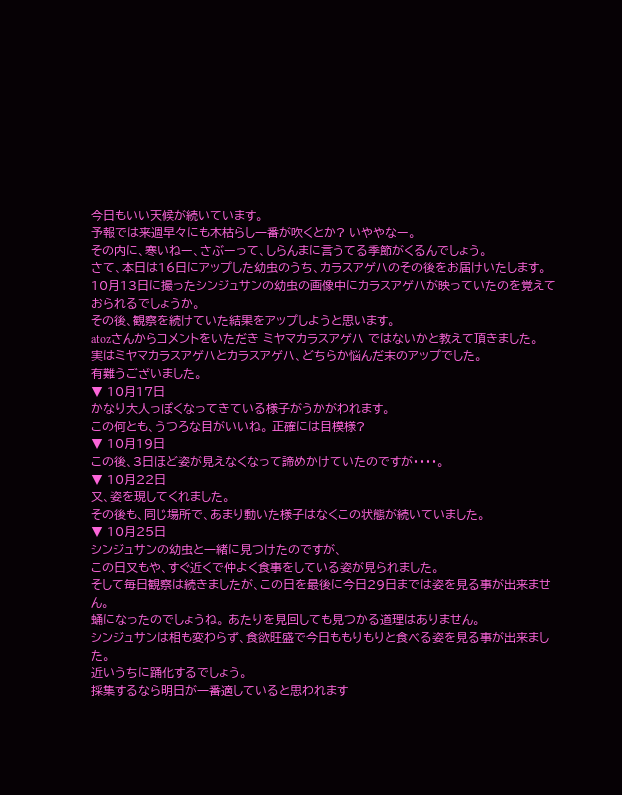今日もいい天候が続いています。
予報では来週早々にも木枯らし一番が吹くとか? いややなー。
その内に、寒いねー、さぶーって、しらんまに言うてる季節がくるんでしょう。
さて、本日は16日にアップした幼虫のうち、カラスアゲハのその後をお届けいたします。
10月13日に撮ったシンジュサンの幼虫の画像中にカラスアゲハが映っていたのを覚えておられるでしょうか。
その後、観察を続けていた結果をアップしようと思います。
atozさんからコメントをいただき ミヤマカラスアゲハ ではないかと教えて頂きました。
実はミヤマカラスアゲハとカラスアゲハ、どちらか悩んだ末のアップでした。
有難うございました。
▼ 10月17日
かなり大人っぽくなってきている様子がうかがわれます。
この何とも、うつろな目がいいね。 正確には目模様?
▼ 10月19日
この後、3日ほど姿が見えなくなって諦めかけていたのですが・・・・。
▼ 10月22日
又、姿を現してくれました。
その後も、同じ場所で、あまり動いた様子はなくこの状態が続いていました。
▼ 10月25日
シンジュサンの幼虫と一緒に見つけたのですが、
この日又もや、すぐ近くで仲よく食事をしている姿が見られました。
そして毎日観察は続きましたが、この日を最後に今日29日までは姿を見る事が出来ません。
蛹になったのでしょうね。 あたりを見回しても見つかる道理はありません。
シンジュサンは相も変わらず、食欲旺盛で今日ももりもりと食べる姿を見る事が出来ました。
近いうちに踊化するでしょう。
採集するなら明日が一番適していると思われます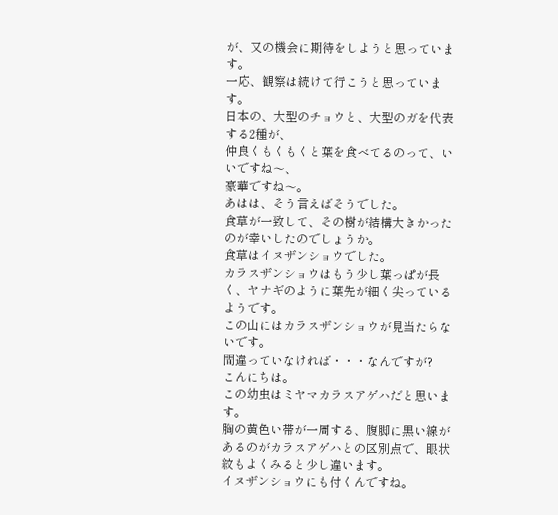が、又の機会に期待をしようと思っています。
一応、観察は続けて行こうと思っています。
日本の、大型のチョウと、大型のガを代表する2種が、
仲良くもくもくと葉を食べてるのって、いいですね〜、
豪華ですね〜。
あはは、そう言えばそうでした。
食草が一致して、その樹が結構大きかったのが幸いしたのでしょうか。
食草はイヌザンショウでした。
カラスザンショウはもう少し葉っぱが長く、ヤナギのように葉先が細く尖っているようです。
この山にはカラスザンショウが見当たらないです。
間違っていなければ・・・なんですが?
こんにちは。
この幼虫はミヤマカラスアゲハだと思います。
胸の黄色い帯が一周する、腹脚に黒い線があるのがカラスアゲハとの区別点で、眼状紋もよくみると少し違います。
イヌザンショウにも付くんですね。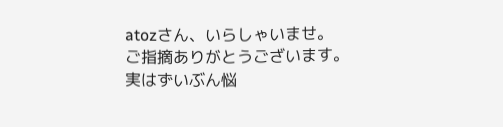atozさん、いらしゃいませ。
ご指摘ありがとうございます。
実はずいぶん悩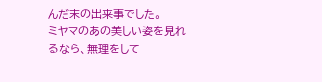んだ末の出来事でした。
ミヤマのあの美しい姿を見れるなら、無理をして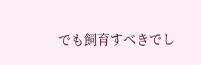でも飼育すべきでし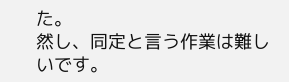た。
然し、同定と言う作業は難しいです。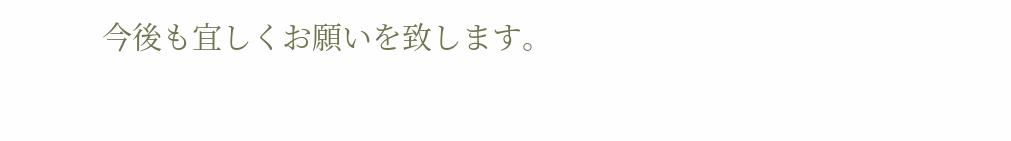今後も宜しくお願いを致します。